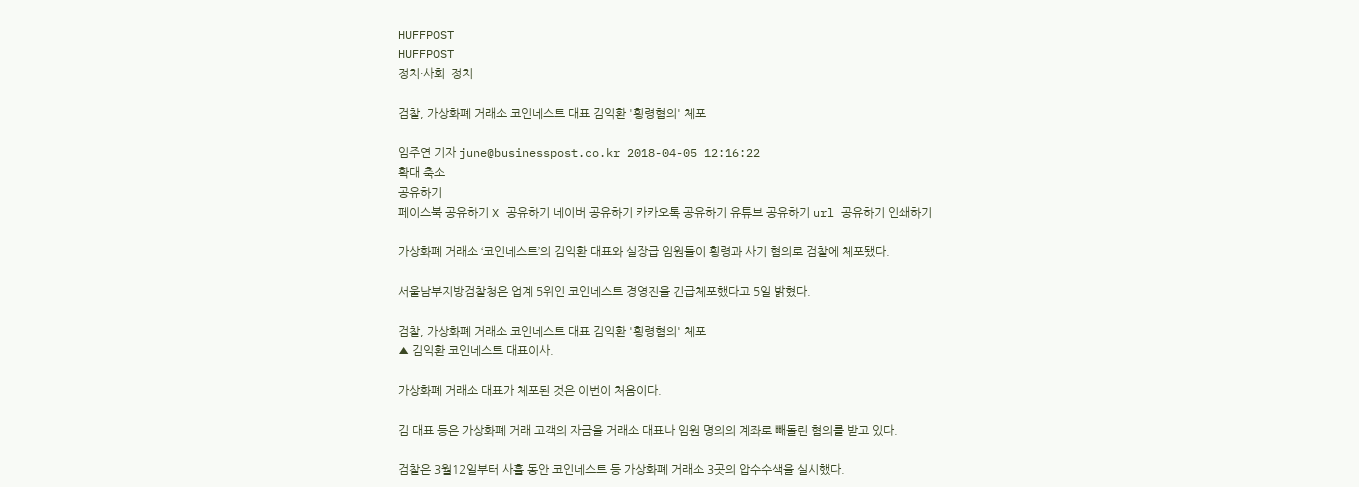HUFFPOST
HUFFPOST
정치·사회  정치

검찰, 가상화폐 거래소 코인네스트 대표 김익환 '횡령혐의' 체포

임주연 기자 june@businesspost.co.kr 2018-04-05 12:16:22
확대 축소
공유하기
페이스북 공유하기 X 공유하기 네이버 공유하기 카카오톡 공유하기 유튜브 공유하기 url 공유하기 인쇄하기

가상화폐 거래소 ‘코인네스트’의 김익환 대표와 실장급 임원들이 횡령과 사기 혐의로 검찰에 체포됐다.

서울남부지방검찰청은 업계 5위인 코인네스트 경영진을 긴급체포했다고 5일 밝혔다.

검찰, 가상화폐 거래소 코인네스트 대표 김익환 '횡령혐의' 체포
▲ 김익환 코인네스트 대표이사.

가상화폐 거래소 대표가 체포된 것은 이번이 처음이다.

김 대표 등은 가상화폐 거래 고객의 자금을 거래소 대표나 임원 명의의 계좌로 빼돌린 혐의를 받고 있다.

검찰은 3월12일부터 사흘 동안 코인네스트 등 가상화폐 거래소 3곳의 압수수색을 실시했다.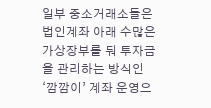일부 중소거래소들은 법인계좌 아래 수많은 가상장부를 둬 투자금을 관리하는 방식인 ‘깜깜이’ 계좌 운영으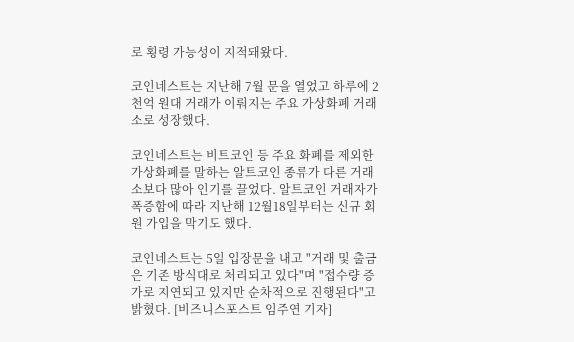로 횡령 가능성이 지적돼왔다.

코인네스트는 지난해 7월 문을 열었고 하루에 2천억 원대 거래가 이뤄지는 주요 가상화폐 거래소로 성장했다.

코인네스트는 비트코인 등 주요 화폐를 제외한 가상화폐를 말하는 알트코인 종류가 다른 거래소보다 많아 인기를 끌었다. 알트코인 거래자가 폭증함에 따라 지난해 12월18일부터는 신규 회원 가입을 막기도 했다.

코인네스트는 5일 입장문을 내고 "거래 및 출금은 기존 방식대로 처리되고 있다"며 "접수량 증가로 지연되고 있지만 순차적으로 진행된다"고 밝혔다. [비즈니스포스트 임주연 기자]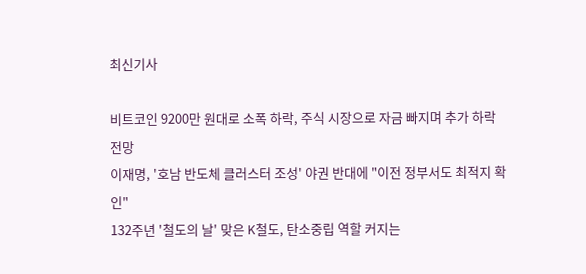최신기사

비트코인 9200만 원대로 소폭 하락, 주식 시장으로 자금 빠지며 추가 하락 전망
이재명, '호남 반도체 클러스터 조성' 야권 반대에 "이전 정부서도 최적지 확인"
132주년 '철도의 날' 맞은 K철도, 탄소중립 역할 커지는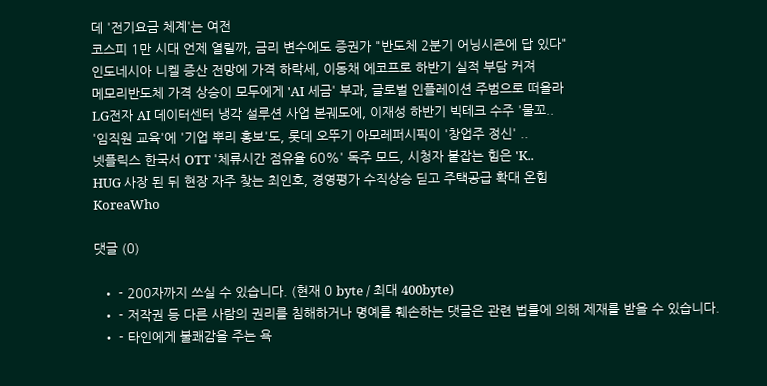데 '전기요금 체계'는 여전
코스피 1만 시대 언제 열릴까, 금리 변수에도 증권가 "반도체 2분기 어닝시즌에 답 있다"
인도네시아 니켈 증산 전망에 가격 하락세, 이동채 에코프로 하반기 실적 부담 커져
메모리반도체 가격 상승이 모두에게 'AI 세금' 부과, 글로벌 인플레이션 주범으로 떠올라
LG전자 AI 데이터센터 냉각 설루션 사업 본궤도에, 이재성 하반기 빅테크 수주 '물꼬..
'임직원 교육'에 '기업 뿌리 홍보'도, 롯데 오뚜기 아모레퍼시픽이 '창업주 정신' ..
넷플릭스 한국서 OTT '체류시간 점유율 60%' 독주 모드, 시청자 붙잡는 힘은 'K..
HUG 사장 된 뒤 현장 자주 찾는 최인호, 경영평가 수직상승 딛고 주택공급 확대 온힘
KoreaWho

댓글 (0)

  • - 200자까지 쓰실 수 있습니다. (현재 0 byte / 최대 400byte)
  • - 저작권 등 다른 사람의 권리를 침해하거나 명예를 훼손하는 댓글은 관련 법률에 의해 제재를 받을 수 있습니다.
  • - 타인에게 불쾌감을 주는 욕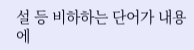설 등 비하하는 단어가 내용에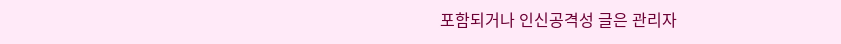포함되거나 인신공격성 글은 관리자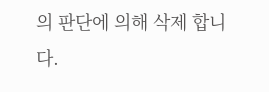의 판단에 의해 삭제 합니다.